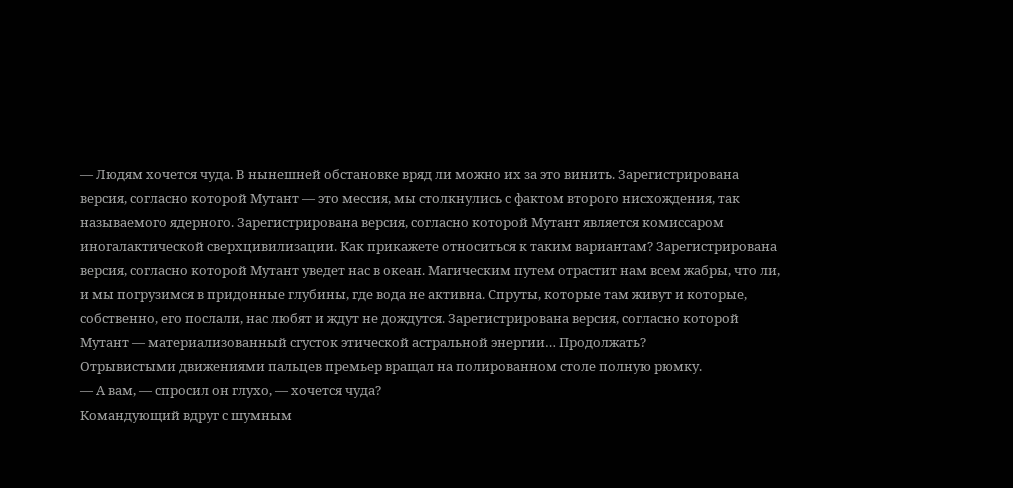— Людям хочется чуда. В нынешней обстановке вряд ли можно их за это винить. Зарегистрирована версия, согласно которой Мутант — это мессия, мы столкнулись с фактом второго нисхождения, так называемого ядерного. Зарегистрирована версия, согласно которой Мутант является комиссаром иногалактической сверхцивилизации. Как прикажете относиться к таким вариантам? Зарегистрирована версия, согласно которой Мутант уведет нас в океан. Магическим путем отрастит нам всем жабры, что ли, и мы погрузимся в придонные глубины, где вода не активна. Спруты, которые там живут и которые, собственно, его послали, нас любят и ждут не дождутся. Зарегистрирована версия, согласно которой Мутант — материализованный сгусток этической астральной энергии… Продолжать?
Отрывистыми движениями пальцев премьер вращал на полированном столе полную рюмку.
— А вам, — спросил он глухо, — хочется чуда?
Командующий вдруг с шумным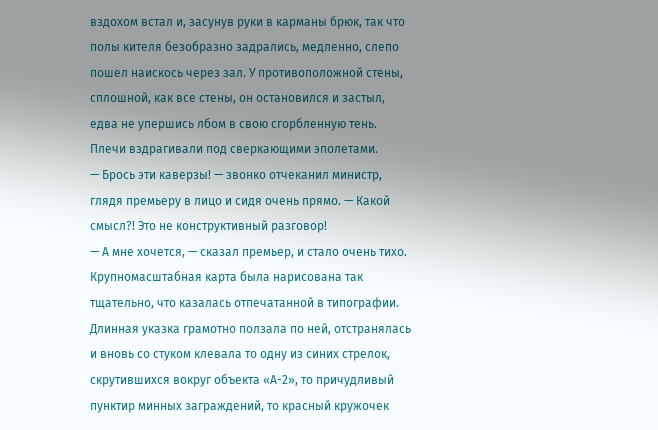вздохом встал и, засунув руки в карманы брюк, так что полы кителя безобразно задрались, медленно, слепо пошел наискось через зал. У противоположной стены, сплошной, как все стены, он остановился и застыл, едва не упершись лбом в свою сгорбленную тень. Плечи вздрагивали под сверкающими эполетами.
— Брось эти каверзы! — звонко отчеканил министр, глядя премьеру в лицо и сидя очень прямо. — Какой смысл?! Это не конструктивный разговор!
— А мне хочется, — сказал премьер, и стало очень тихо.
Крупномасштабная карта была нарисована так тщательно, что казалась отпечатанной в типографии. Длинная указка грамотно ползала по ней, отстранялась и вновь со стуком клевала то одну из синих стрелок, скрутившихся вокруг объекта «А-2», то причудливый пунктир минных заграждений, то красный кружочек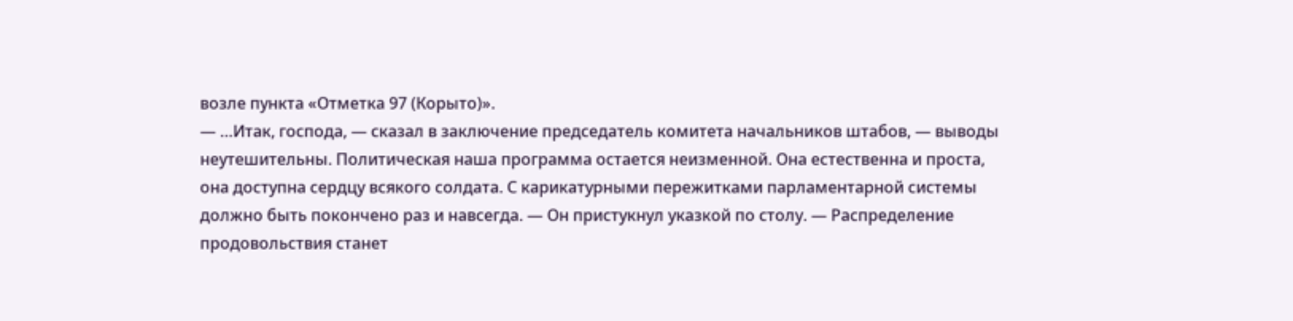возле пункта «Отметка 97 (Корыто)».
— …Итак, господа, — сказал в заключение председатель комитета начальников штабов, — выводы неутешительны. Политическая наша программа остается неизменной. Она естественна и проста, она доступна сердцу всякого солдата. С карикатурными пережитками парламентарной системы должно быть покончено раз и навсегда. — Он пристукнул указкой по столу. — Распределение продовольствия станет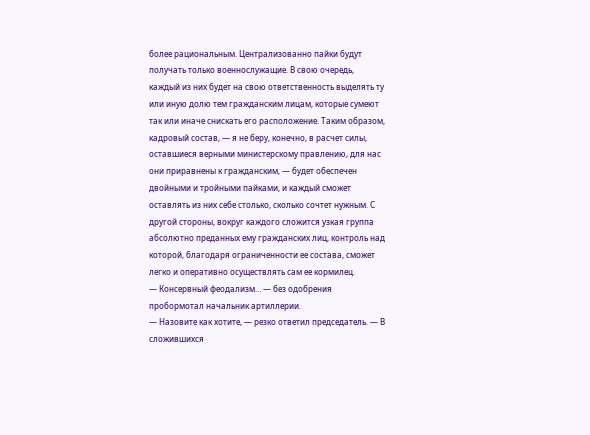более рациональным. Централизованно пайки будут получать только военнослужащие. В свою очередь, каждый из них будет на свою ответственность выделять ту или иную долю тем гражданским лицам, которые сумеют так или иначе снискать его расположение. Таким образом, кадровый состав, — я не беру, конечно, в расчет силы, оставшиеся верными министерскому правлению, для нас они приравнены к гражданским, — будет обеспечен двойными и тройными пайками, и каждый сможет оставлять из них себе столько, сколько сочтет нужным. С другой стороны, вокруг каждого сложится узкая группа абсолютно преданных ему гражданских лиц, контроль над которой, благодаря ограниченности ее состава, сможет легко и оперативно осуществлять сам ее кормилец.
— Консервный феодализм… — без одобрения пробормотал начальник артиллерии.
— Назовите как хотите, — резко ответил председатель. — В сложившихся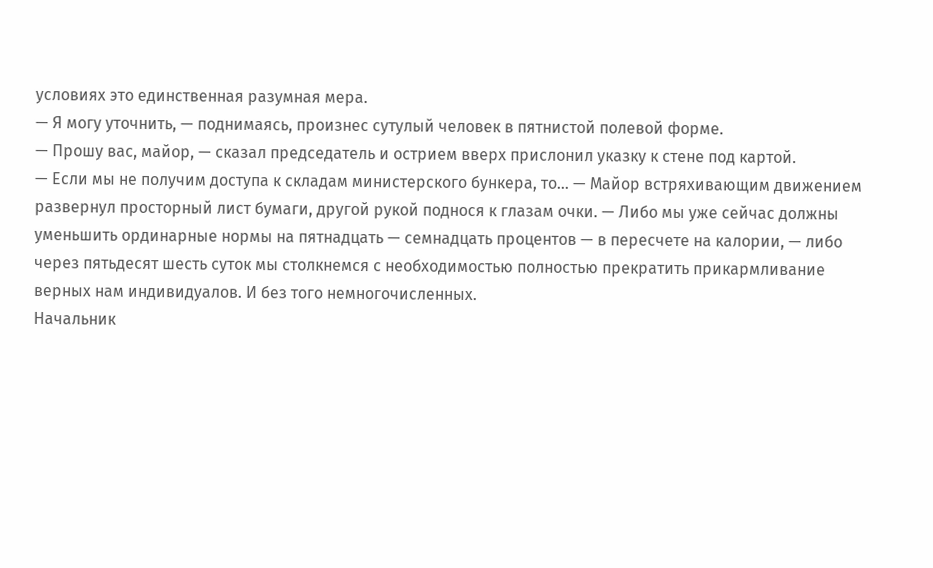условиях это единственная разумная мера.
— Я могу уточнить, — поднимаясь, произнес сутулый человек в пятнистой полевой форме.
— Прошу вас, майор, — сказал председатель и острием вверх прислонил указку к стене под картой.
— Если мы не получим доступа к складам министерского бункера, то… — Майор встряхивающим движением развернул просторный лист бумаги, другой рукой поднося к глазам очки. — Либо мы уже сейчас должны уменьшить ординарные нормы на пятнадцать — семнадцать процентов — в пересчете на калории, — либо через пятьдесят шесть суток мы столкнемся с необходимостью полностью прекратить прикармливание верных нам индивидуалов. И без того немногочисленных.
Начальник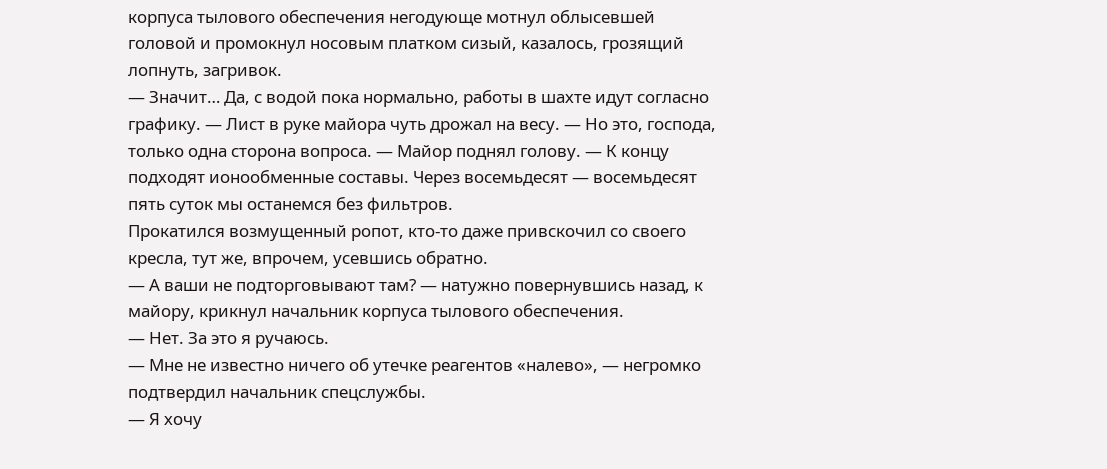корпуса тылового обеспечения негодующе мотнул облысевшей головой и промокнул носовым платком сизый, казалось, грозящий лопнуть, загривок.
— Значит… Да, с водой пока нормально, работы в шахте идут согласно графику. — Лист в руке майора чуть дрожал на весу. — Но это, господа, только одна сторона вопроса. — Майор поднял голову. — К концу подходят ионообменные составы. Через восемьдесят — восемьдесят пять суток мы останемся без фильтров.
Прокатился возмущенный ропот, кто-то даже привскочил со своего кресла, тут же, впрочем, усевшись обратно.
— А ваши не подторговывают там? — натужно повернувшись назад, к майору, крикнул начальник корпуса тылового обеспечения.
— Нет. За это я ручаюсь.
— Мне не известно ничего об утечке реагентов «налево», — негромко подтвердил начальник спецслужбы.
— Я хочу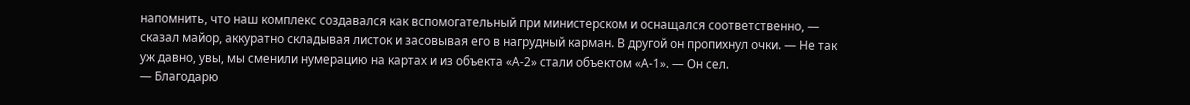напомнить, что наш комплекс создавался как вспомогательный при министерском и оснащался соответственно, — сказал майор, аккуратно складывая листок и засовывая его в нагрудный карман. В другой он пропихнул очки. — Не так уж давно, увы, мы сменили нумерацию на картах и из объекта «А-2» стали объектом «А-1». — Он сел.
— Благодарю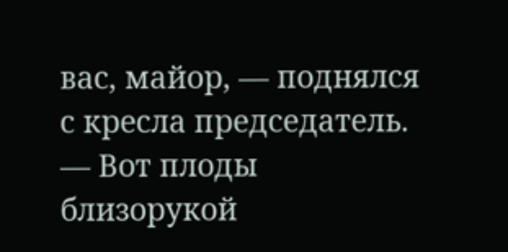вас, майор, — поднялся с кресла председатель. — Вот плоды близорукой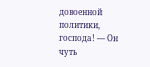довоенной политики, господа! — Он чуть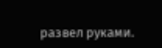развел руками.